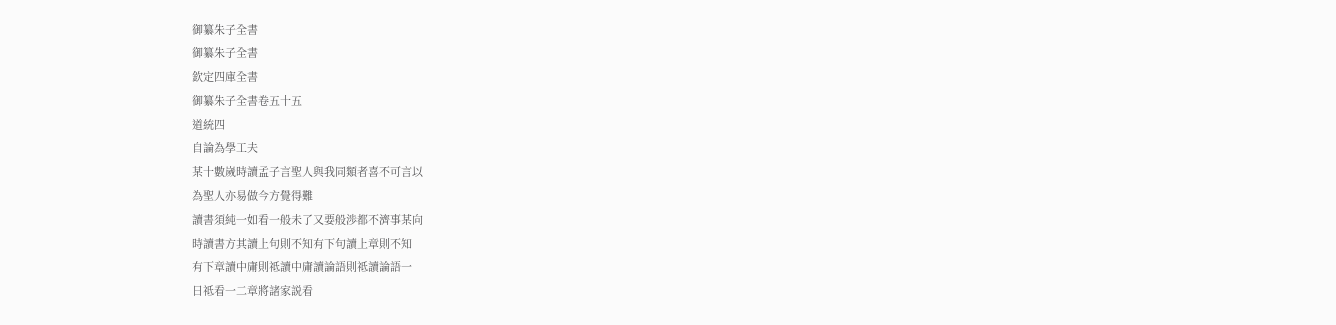御纂朱子全書
御纂朱子全書
欽定四庫全書
御纂朱子全書卷五十五
道統四
自論為學工夫
某十數嵗時讀孟子言聖人與我同類者喜不可言以
為聖人亦易做今方覺得難
讀書須純一如看一般未了又要般渉都不濟事某向
時讀書方其讀上句則不知有下句讀上章則不知
有下章讀中庸則祗讀中庸讀論語則祗讀論語一
日祗看一二章將諸家説看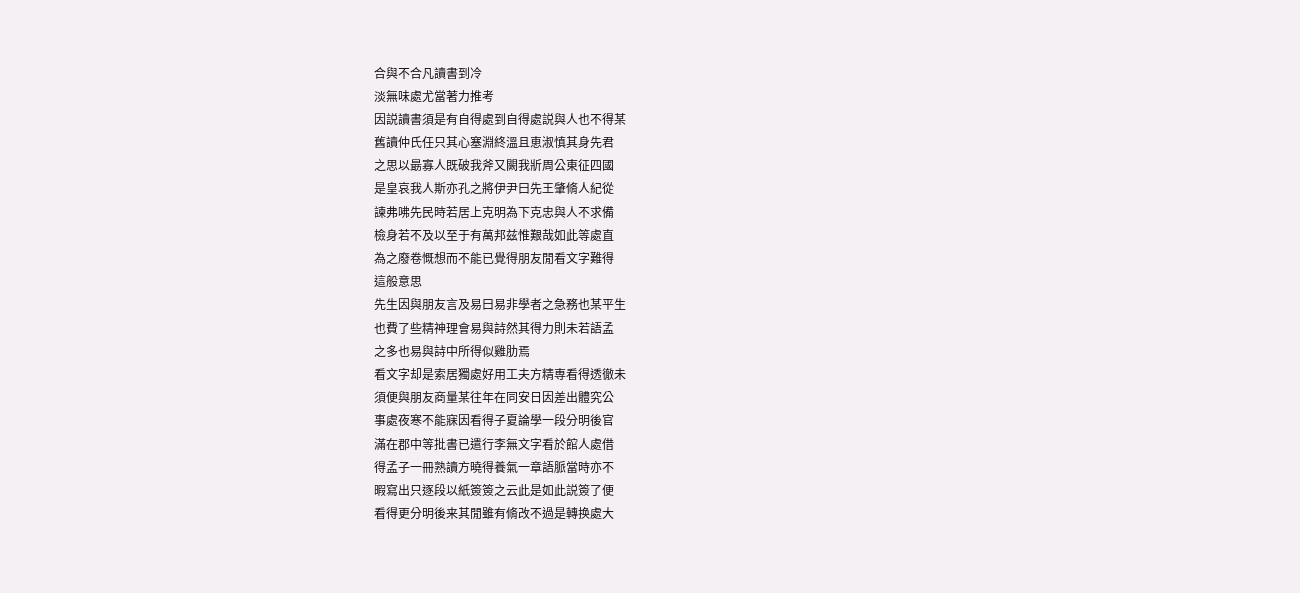合與不合凡讀書到冷
淡無味處尤當著力推考
因説讀書須是有自得處到自得處説與人也不得某
舊讀仲氏任只其心塞淵終溫且恵淑慎其身先君
之思以朂寡人既破我斧又闕我斨周公東征四國
是皇哀我人斯亦孔之將伊尹曰先王肇脩人紀從
諫弗咈先民時若居上克明為下克忠與人不求備
檢身若不及以至于有萬邦兹惟艱哉如此等處直
為之廢卷慨想而不能已覺得朋友閒看文字難得
這般意思
先生因與朋友言及易曰易非學者之急務也某平生
也費了些精神理會易與詩然其得力則未若語孟
之多也易與詩中所得似雞肋焉
看文字却是索居獨處好用工夫方精専看得透徹未
須便與朋友商量某往年在同安日因差出體究公
事處夜寒不能寐因看得子夏論學一段分明後官
滿在郡中等批書已遣行李無文字看於館人處借
得孟子一冊熟讀方曉得養氣一章語脈當時亦不
暇寫出只逐段以紙簽簽之云此是如此説簽了便
看得更分明後来其閒雖有脩改不過是轉换處大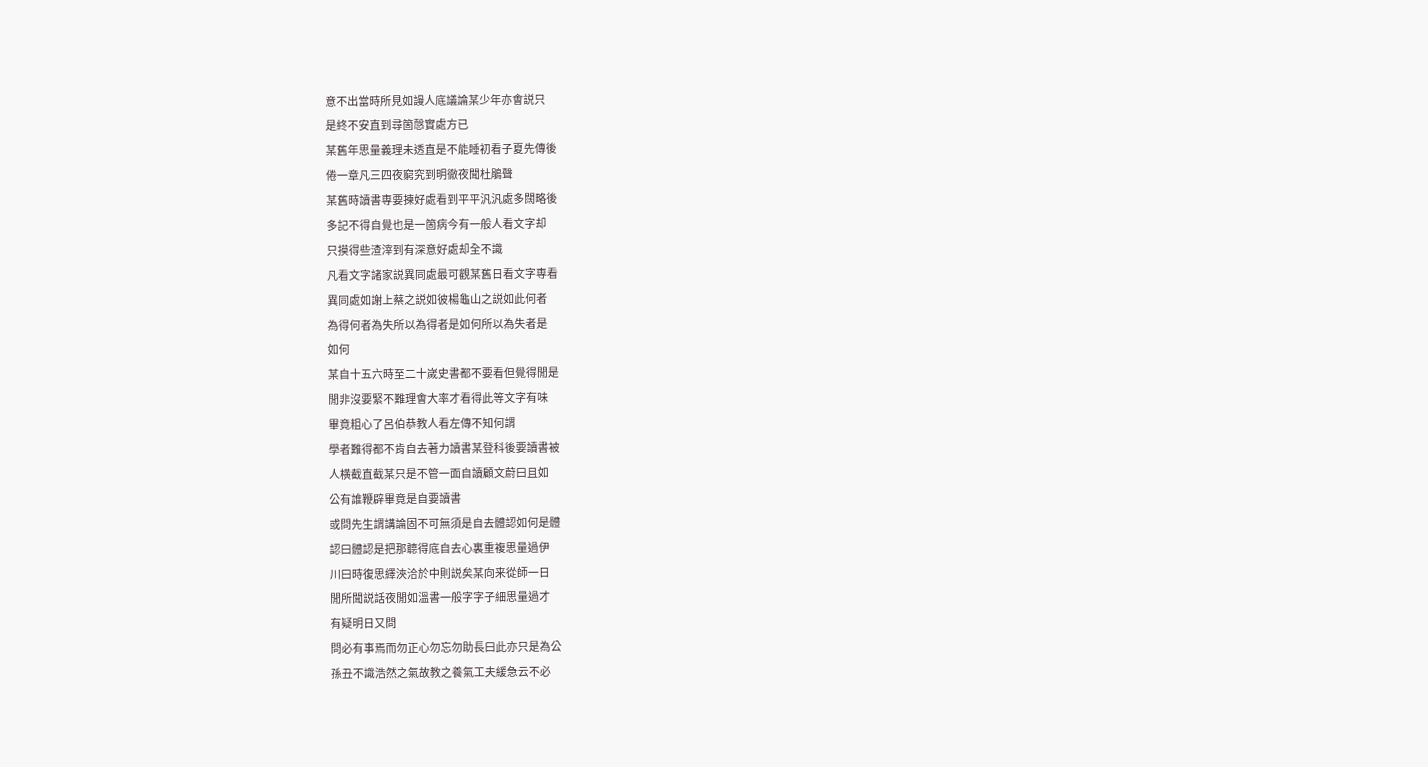意不出當時所見如謾人底議論某少年亦㑹説只
是終不安直到尋箇慤實處方已
某舊年思量義理未透直是不能睡初看子夏先傳後
倦一章凡三四夜窮究到明徹夜聞杜鵑聲
某舊時讀書専要揀好處看到平平汎汎處多闊略後
多記不得自覺也是一箇病今有一般人看文字却
只摸得些渣滓到有深意好處却全不識
凡看文字諸家説異同處最可觀某舊日看文字専看
異同處如謝上蔡之説如彼楊龜山之説如此何者
為得何者為失所以為得者是如何所以為失者是
如何
某自十五六時至二十嵗史書都不要看但覺得閒是
閒非沒要緊不難理㑹大率才看得此等文字有味
畢竟粗心了呂伯恭教人看左傳不知何謂
學者難得都不肯自去著力讀書某登科後要讀書被
人横截直截某只是不管一面自讀顧文蔚曰且如
公有誰鞭辟畢竟是自要讀書
或問先生謂講論固不可無須是自去體認如何是體
認曰體認是把那聼得底自去心裏重複思量過伊
川曰時復思繹浹洽於中則説矣某向来從師一日
閒所聞説話夜閒如溫書一般字字子細思量過才
有疑明日又問
問必有事焉而勿正心勿忘勿助長曰此亦只是為公
孫丑不識浩然之氣故教之養氣工夫緩急云不必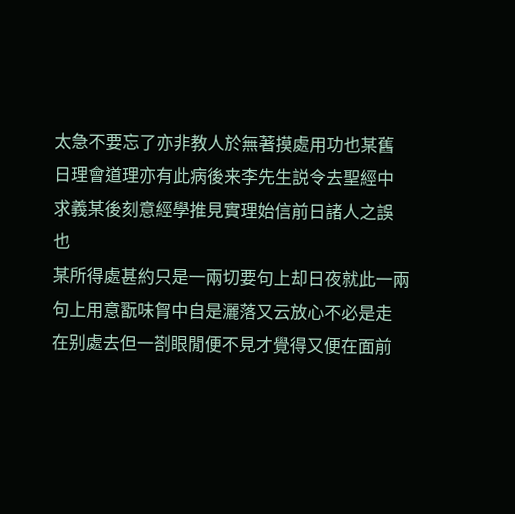太急不要忘了亦非教人於無著摸處用功也某舊
日理會道理亦有此病後来李先生説令去聖經中
求義某後刻意經學推見實理始信前日諸人之誤
也
某所得處甚約只是一兩切要句上却日夜就此一兩
句上用意翫味胷中自是灑落又云放心不必是走
在别處去但一剳眼閒便不見才覺得又便在面前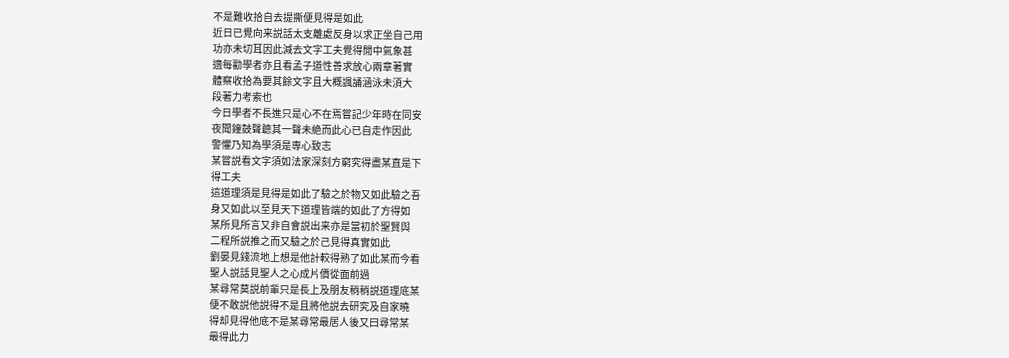不是難收拾自去提撕便見得是如此
近日已覺向来説話太支離處反身以求正坐自己用
功亦未切耳因此減去文字工夫覺得閒中氣象甚
適每勸學者亦且看孟子道性善求放心兩章著實
體察收拾為要其餘文字且大概諷誦涵泳未湏大
段著力考索也
今日學者不長進只是心不在焉嘗記少年時在同安
夜聞鐘鼓聲聼其一聲未絶而此心已自走作因此
警懼乃知為學須是専心致志
某嘗説看文字須如法家深刻方窮究得盡某直是下
得工夫
這道理須是見得是如此了驗之於物又如此驗之吾
身又如此以至見天下道理皆端的如此了方得如
某所見所言又非自會説出来亦是當初於聖賢與
二程所説推之而又驗之於己見得真實如此
劉晏見錢流地上想是他計較得熟了如此某而今看
聖人説話見聖人之心成片價從面前過
某尋常莫説前軰只是長上及朋友稍稍説道理底某
便不敢説他説得不是且將他説去研究及自家曉
得却見得他底不是某尋常最居人後又曰尋常某
最得此力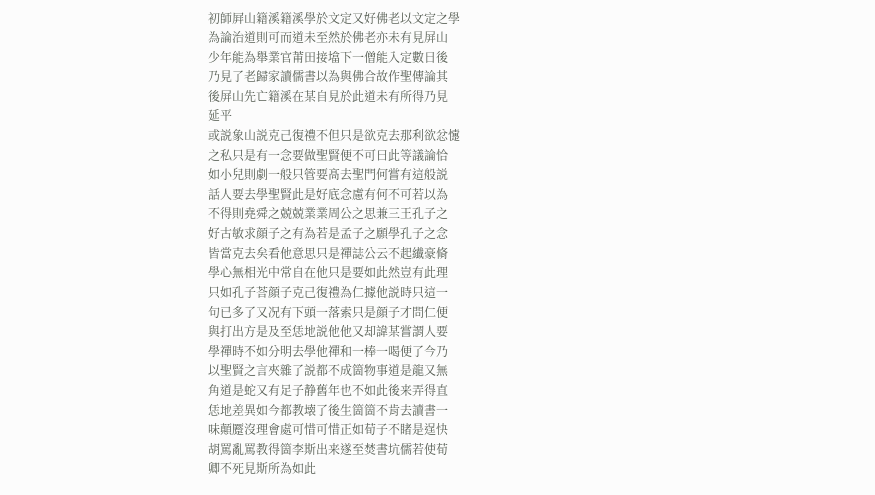初師屛山籍溪籍溪學於文定又好佛老以文定之學
為論治道則可而道未至然於佛老亦未有見屏山
少年能為舉業官莆田接墖下一僧能入定數日後
乃見了老歸家讀儒書以為與佛合故作聖傳論其
後屏山先亡籍溪在某自見於此道未有所得乃見
延平
或説象山説克己復禮不但只是欲克去那利欲忿懥
之私只是有一念要做聖賢便不可曰此等議論恰
如小兒則劇一般只管要髙去聖門何嘗有這般説
話人要去學聖賢此是好底念慮有何不可若以為
不得則堯舜之兢兢業業周公之思兼三王孔子之
好古敏求顔子之有為若是孟子之願學孔子之念
皆當克去矣看他意思只是禪誌公云不起纎豪脩
學心無相光中常自在他只是要如此然豈有此理
只如孔子荅顔子克己復禮為仁據他説時只這一
句已多了又况有下頭一落索只是顔子才問仁便
與打出方是及至恁地説他他又却諱某嘗謂人要
學禪時不如分明去學他禪和一棒一喝便了今乃
以聖賢之言夾雜了説都不成箇物事道是龍又無
角道是蛇又有足子静舊年也不如此後来弄得直
恁地差異如今都教壊了後生箇箇不肯去讀書一
味顛蹷沒理會處可惜可惜正如荀子不睹是逞快
胡罵亂罵教得箇李斯出来遂至焚書坑儒若使荀
卿不死見斯所為如此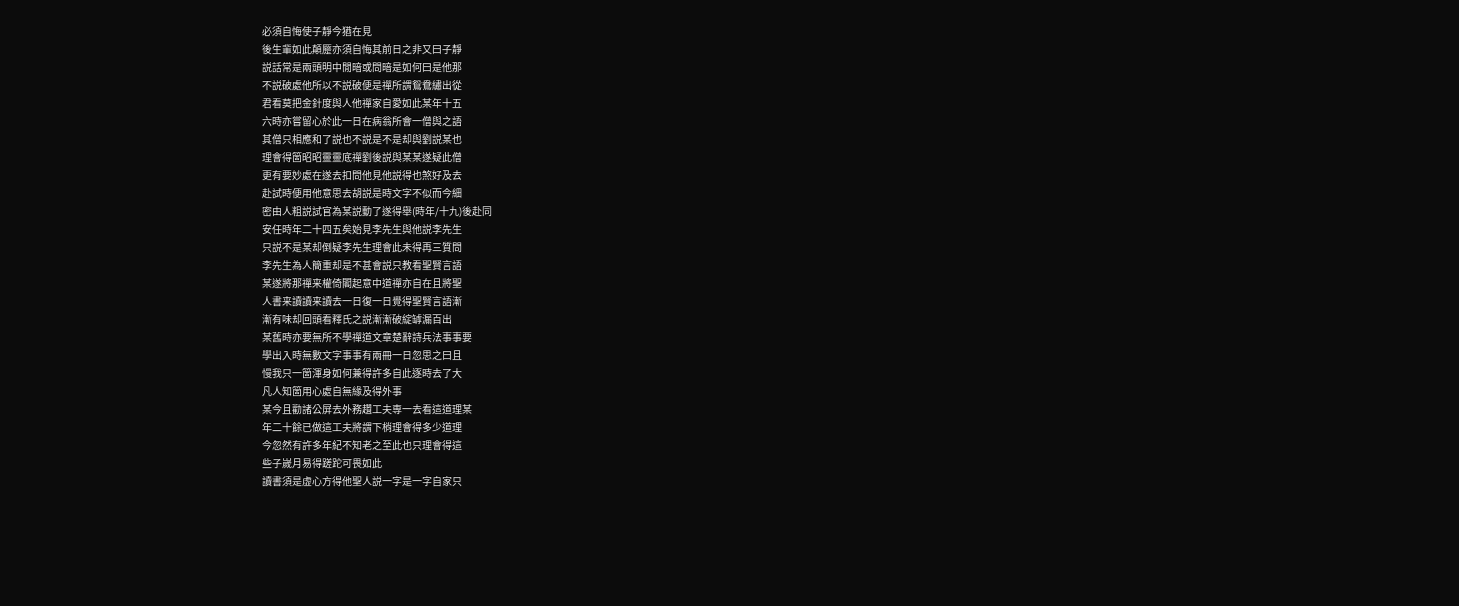必須自悔使子靜今猶在見
後生軰如此顛蹷亦須自悔其前日之非又曰子靜
説話常是兩頭明中閒暗或問暗是如何曰是他那
不説破處他所以不説破便是禪所謂鴛鴦繡出從
君看莫把金針度與人他禪家自愛如此某年十五
六時亦嘗留心於此一日在病翁所會一僧與之語
其僧只相應和了説也不説是不是却與劉説某也
理會得箇昭昭靈靈底禪劉後説與某某遂疑此僧
更有要妙處在遂去扣問他見他説得也煞好及去
赴試時便用他意思去胡説是時文字不似而今細
密由人粗説試官為某説動了遂得舉(時年/十九)後赴同
安任時年二十四五矣始見李先生與他説李先生
只説不是某却倒疑李先生理會此未得再三質問
李先生為人簡重却是不甚會説只教看聖賢言語
某遂將那禪来權倚閣起意中道禪亦自在且將聖
人書来讀讀来讀去一日復一日覺得聖賢言語漸
漸有味却回頭看釋氏之説漸漸破綻罅漏百出
某舊時亦要無所不學禪道文章楚辭詩兵法事事要
學出入時無數文字事事有兩冊一日忽思之曰且
慢我只一箇渾身如何兼得許多自此逐時去了大
凡人知箇用心處自無緣及得外事
某今且勸諸公屏去外務趲工夫専一去看這道理某
年二十餘已做這工夫將謂下梢理會得多少道理
今忽然有許多年紀不知老之至此也只理會得這
些子嵗月易得蹉跎可畏如此
讀書須是虚心方得他聖人説一字是一字自家只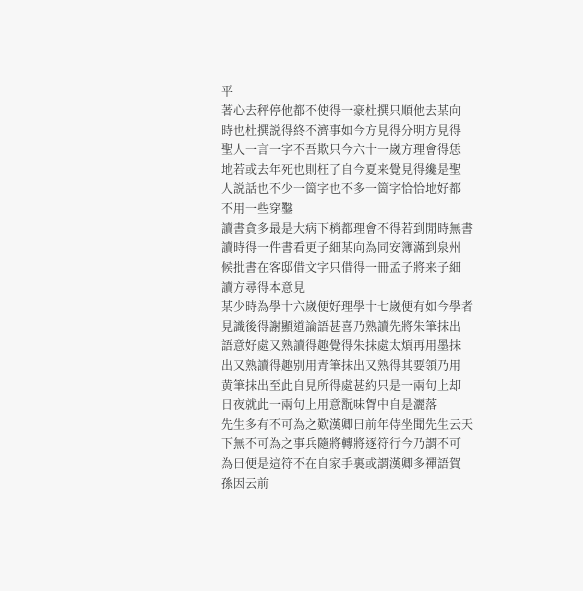平
著心去秤停他都不使得一豪杜撰只順他去某向
時也杜撰説得終不濟事如今方見得分明方見得
聖人一言一字不吾欺只今六十一嵗方理會得恁
地若或去年死也則枉了自今夏来覺見得纔是聖
人説話也不少一箇字也不多一箇字恰恰地好都
不用一些穿鑿
讀書貪多最是大病下梢都理會不得若到閒時無書
讀時得一件書看更子細某向為同安簿滿到泉州
候批書在客邸借文字只借得一冊孟子將来子細
讀方尋得本意見
某少時為學十六嵗便好理學十七嵗便有如今學者
見識後得謝顯道論語甚喜乃熟讀先將朱筆抹出
語意好處又熟讀得趣覺得朱抹處太煩再用墨抹
出又熟讀得趣别用青筆抹出又熟得其要領乃用
黄筆抹出至此自見所得處甚約只是一兩句上却
日夜就此一兩句上用意翫味胷中自是灑落
先生多有不可為之歎漢卿曰前年侍坐聞先生云天
下無不可為之事兵隨將轉將逐符行今乃謂不可
為曰便是這符不在自家手裏或謂漢卿多禪語賀
孫因云前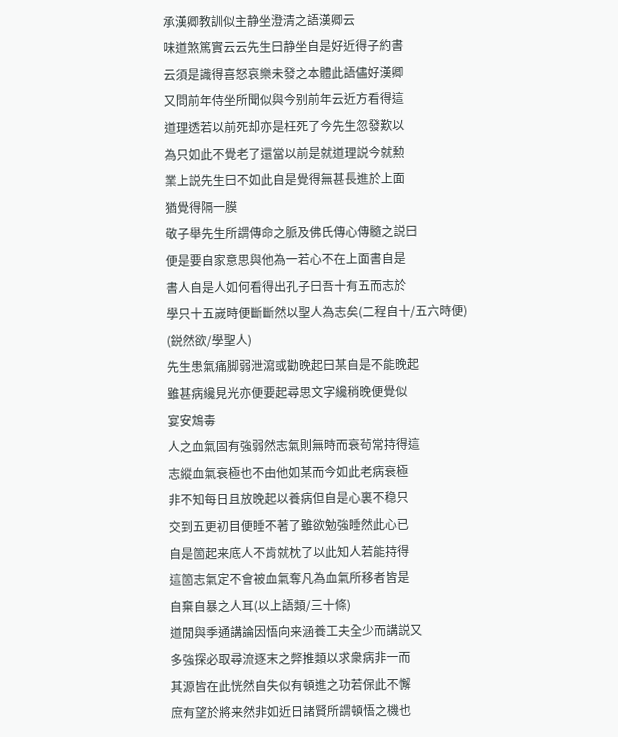承漢卿教訓似主静坐澄清之語漢卿云
味道煞篤實云云先生曰静坐自是好近得子約書
云須是識得喜怒哀樂未發之本體此語儘好漢卿
又問前年侍坐所聞似與今别前年云近方看得這
道理透若以前死却亦是枉死了今先生忽發歎以
為只如此不覺老了還當以前是就道理説今就勲
業上説先生曰不如此自是覺得無甚長進於上面
猶覺得隔一膜
敬子舉先生所謂傳命之脈及佛氏傳心傳髓之説曰
便是要自家意思與他為一若心不在上面書自是
書人自是人如何看得出孔子曰吾十有五而志於
學只十五嵗時便斷斷然以聖人為志矣(二程自十/五六時便)
(鋭然欲/學聖人)
先生患氣痛脚弱泄瀉或勸晚起曰某自是不能晚起
雖甚病纔見光亦便要起尋思文字纔稍晚便覺似
宴安鴆毒
人之血氣固有強弱然志氣則無時而衰茍常持得這
志縱血氣衰極也不由他如某而今如此老病衰極
非不知每日且放晚起以養病但自是心裏不稳只
交到五更初目便睡不著了雖欲勉強睡然此心已
自是箇起来底人不肯就枕了以此知人若能持得
這箇志氣定不會被血氣奪凡為血氣所移者皆是
自棄自暴之人耳(以上語類/三十條)
道閒與季通講論因悟向来涵養工夫全少而講説又
多強探必取尋流逐末之弊推類以求衆病非一而
其源皆在此恍然自失似有頓進之功若保此不懈
庶有望於將来然非如近日諸賢所謂頓悟之機也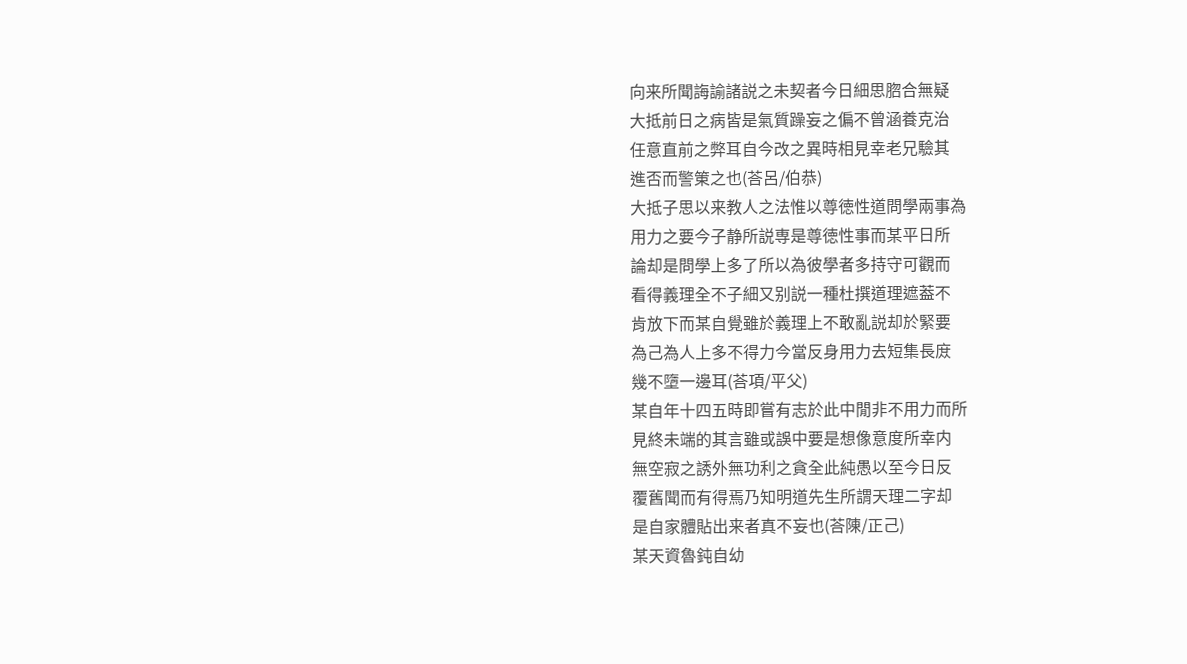向来所聞誨諭諸説之未契者今日細思脗合無疑
大抵前日之病皆是氣質躁妄之偏不曾涵養克治
任意直前之弊耳自今改之異時相見幸老兄驗其
進否而警䇿之也(荅呂/伯恭)
大抵子思以来教人之法惟以尊徳性道問學兩事為
用力之要今子静所説専是尊徳性事而某平日所
論却是問學上多了所以為彼學者多持守可觀而
看得義理全不子細又别説一種杜撰道理遮葢不
肯放下而某自覺雖於義理上不敢亂説却於緊要
為己為人上多不得力今當反身用力去短集長庻
幾不墮一邊耳(荅項/平父)
某自年十四五時即嘗有志於此中閒非不用力而所
見終未端的其言雖或誤中要是想像意度所幸内
無空寂之誘外無功利之貪全此純愚以至今日反
覆舊聞而有得焉乃知明道先生所謂天理二字却
是自家體貼出来者真不妄也(荅陳/正己)
某天資魯鈍自幼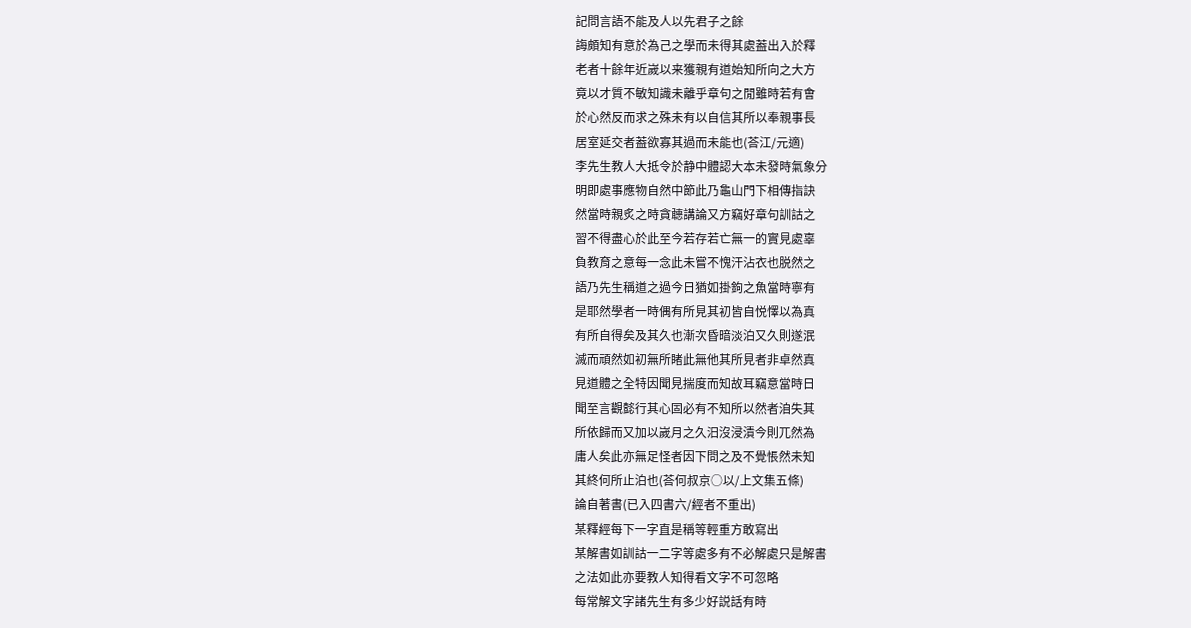記問言語不能及人以先君子之餘
誨頗知有意於為己之學而未得其處葢出入於釋
老者十餘年近嵗以来獲親有道始知所向之大方
竟以才質不敏知識未離乎章句之閒雖時若有㑹
於心然反而求之殊未有以自信其所以奉親事長
居室延交者葢欲寡其過而未能也(荅江/元適)
李先生教人大抵令於静中體認大本未發時氣象分
明即處事應物自然中節此乃龜山門下相傳指訣
然當時親炙之時貪聼講論又方竊好章句訓詁之
習不得盡心於此至今若存若亡無一的實見處辜
負教育之意每一念此未嘗不愧汗沾衣也脱然之
語乃先生稱道之過今日猶如掛鉤之魚當時寧有
是耶然學者一時偶有所見其初皆自悦懌以為真
有所自得矣及其久也漸次昏暗淡泊又久則遂泯
滅而頑然如初無所睹此無他其所見者非卓然真
見道體之全特因聞見揣度而知故耳竊意當時日
聞至言觀懿行其心固必有不知所以然者洎失其
所依歸而又加以嵗月之久汨沒浸漬今則兀然為
庸人矣此亦無足怪者因下問之及不覺悵然未知
其終何所止泊也(荅何叔京○以/上文集五條)
論自著書(已入四書六/經者不重出)
某釋經每下一字直是稱等輕重方敢寫出
某解書如訓詁一二字等處多有不必解處只是解書
之法如此亦要教人知得看文字不可忽略
每常解文字諸先生有多少好説話有時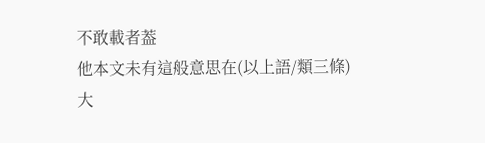不敢載者葢
他本文未有這般意思在(以上語/類三條)
大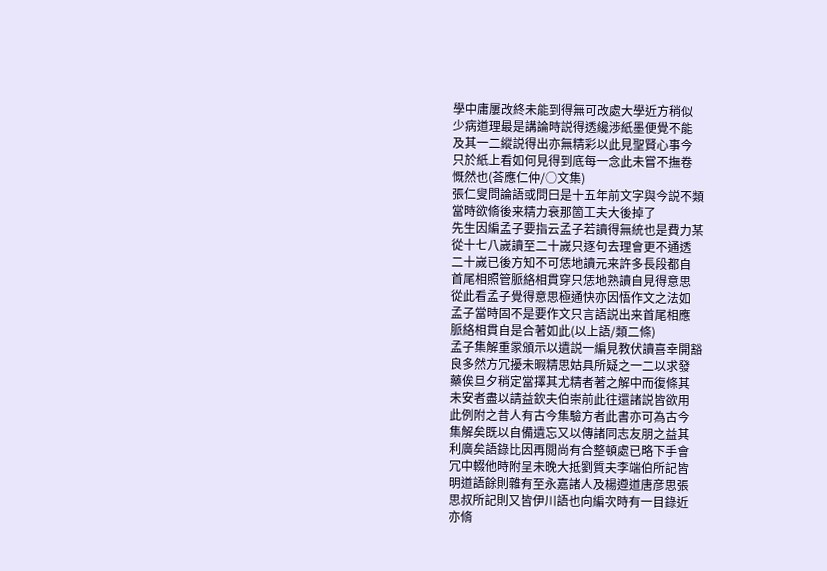學中庸屢改終未能到得無可改處大學近方稍似
少病道理最是講論時説得透纔渉紙墨便覺不能
及其一二縱説得出亦無精彩以此見聖賢心事今
只於紙上看如何見得到底每一念此未嘗不撫卷
慨然也(荅應仁仲/○文集)
張仁叟問論語或問曰是十五年前文字與今説不類
當時欲脩後来精力衰那箇工夫大後掉了
先生因編孟子要指云孟子若讀得無統也是費力某
從十七八嵗讀至二十嵗只逐句去理會更不通透
二十嵗已後方知不可恁地讀元来許多長段都自
首尾相照管脈絡相貫穿只恁地熟讀自見得意思
從此看孟子覺得意思極通快亦因悟作文之法如
孟子當時固不是要作文只言語説出来首尾相應
脈絡相貫自是合著如此(以上語/類二條)
孟子集解重䝉頒示以遺説一編見教伏讀喜幸開豁
良多然方冗擾未暇精思姑具所疑之一二以求發
藥俟旦夕稍定當擇其尤精者著之解中而復條其
未安者盡以請益欽夫伯崇前此往還諸説皆欲用
此例附之昔人有古今集驗方者此書亦可為古今
集解矣既以自備遺忘又以傳諸同志友朋之益其
利廣矣語錄比因再閲尚有合整頓處已略下手會
冗中輟他時附呈未晚大抵劉質夫李端伯所記皆
明道語餘則雜有至永嘉諸人及楊遵道唐彦思張
思叔所記則又皆伊川語也向編次時有一目錄近
亦脩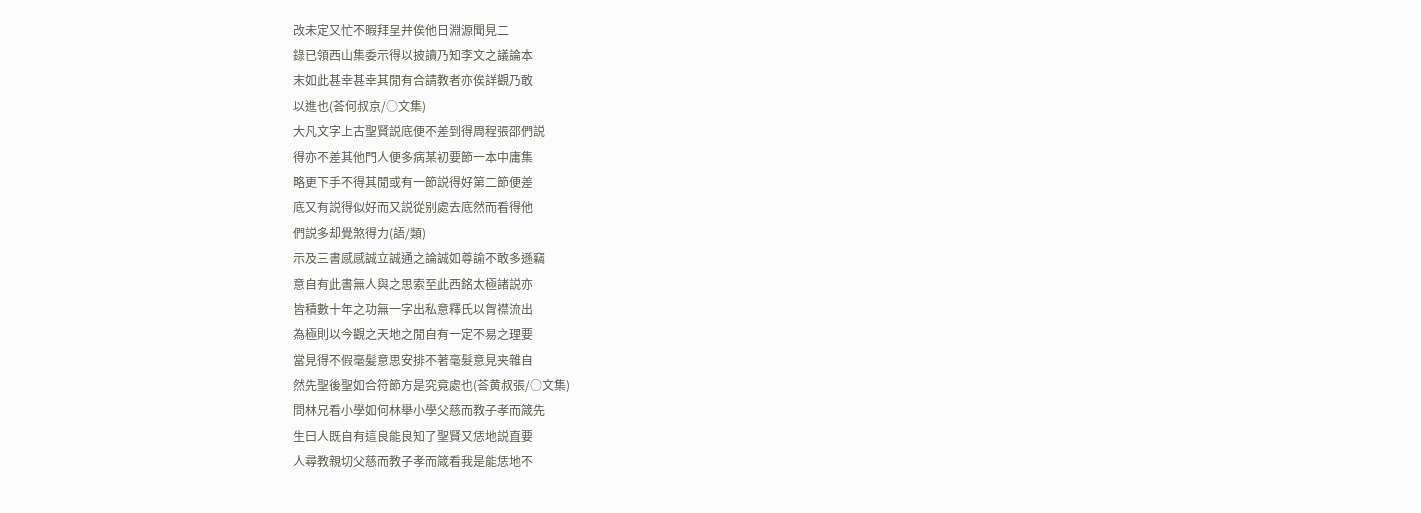改未定又忙不暇拜呈并俟他日淵源聞見二
錄已領西山集委示得以披讀乃知李文之議論本
末如此甚幸甚幸其閒有合請教者亦俟詳觀乃敢
以進也(荅何叔京/○文集)
大凡文字上古聖賢説底便不差到得周程張邵們説
得亦不差其他門人便多病某初要節一本中庸集
略更下手不得其閒或有一節説得好第二節便差
底又有説得似好而又説從别處去底然而看得他
們説多却覺煞得力(語/類)
示及三書感感誠立誠通之論誠如尊諭不敢多遜竊
意自有此書無人與之思索至此西銘太極諸説亦
皆積數十年之功無一字出私意釋氏以胷襟流出
為極則以今觀之天地之閒自有一定不易之理要
當見得不假毫髪意思安排不著毫髮意見夹雜自
然先聖後聖如合符節方是究竟處也(荅黄叔張/○文集)
問林兄看小學如何林舉小學父慈而教子孝而箴先
生曰人既自有這良能良知了聖賢又恁地説直要
人尋教親切父慈而教子孝而箴看我是能恁地不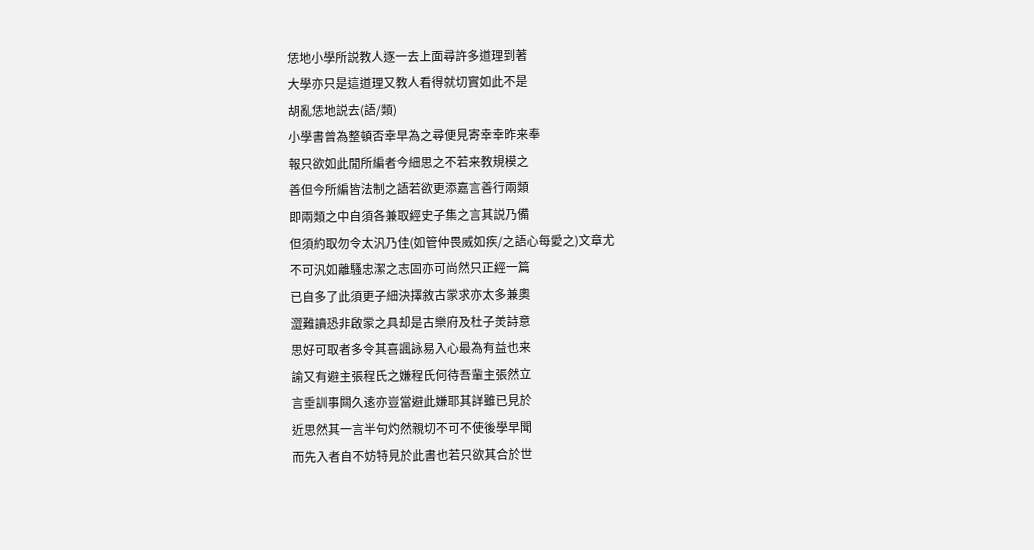恁地小學所説教人逐一去上面尋許多道理到著
大學亦只是這道理又教人看得就切實如此不是
胡亂恁地説去(語/類)
小學書曾為整頓否幸早為之尋便見寄幸幸昨来奉
報只欲如此閒所編者今細思之不若来教規模之
善但今所編皆法制之語若欲更添嘉言善行兩類
即兩類之中自須各兼取經史子集之言其説乃備
但須約取勿令太汎乃佳(如管仲畏威如疾/之語心每愛之)文章尤
不可汎如離騷忠潔之志固亦可尚然只正經一篇
已自多了此須更子細決擇敘古䝉求亦太多兼奧
澀難讀恐非啟䝉之具却是古樂府及杜子羙詩意
思好可取者多令其喜諷詠易入心最為有益也来
諭又有避主張程氏之嫌程氏何待吾軰主張然立
言垂訓事闗久逺亦豈當避此嫌耶其詳雖已見於
近思然其一言半句灼然親切不可不使後學早聞
而先入者自不妨特見於此書也若只欲其合於世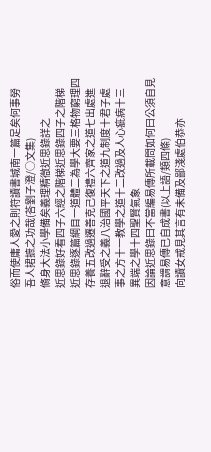俗而使庸人愛之則符讀書城南一篇足矣何事勞
吾人捃摭之功哉(荅劉子澄/○文集)
脩身大法小學備矣義理精㣲近思錄詳之
近思錄好看四子六經之階梯近思錄四子之階梯
近思錄逐篇綱目一道體二為學大要三格物窮理四
存養五改過遷善克己復禮六齊家之道七出處進
退辭受之義八治國平天下之道九制度十君子處
事之方十一教學之道十二改過及人心疵病十三
異端之學十四聖賢氣象
因論近思錄曰不當編易傳所載問如何曰公須自見
意謂易傳已自成書(以上語/類四條)
向讀女戒見其言有未備及鄙淺處伯恭亦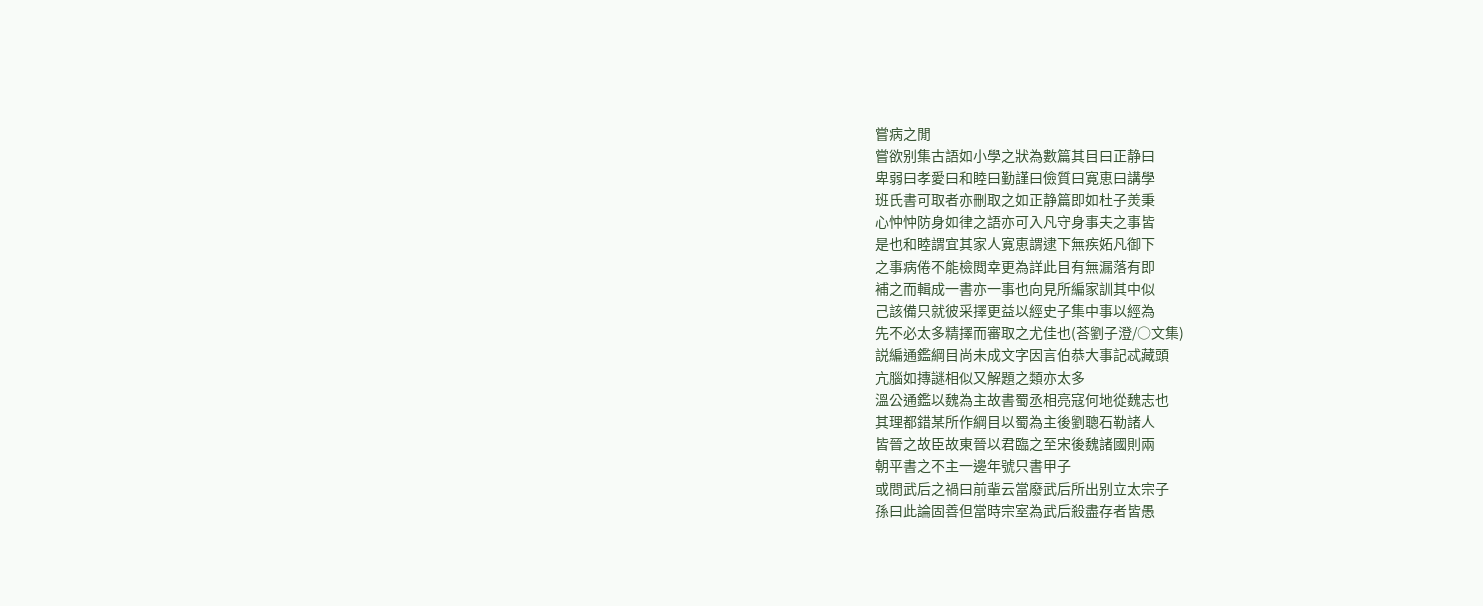嘗病之閒
嘗欲别集古語如小學之狀為數篇其目曰正静曰
卑弱曰孝愛曰和睦曰勤謹曰儉質曰寛恵曰講學
班氏書可取者亦刪取之如正静篇即如杜子羙秉
心忡忡防身如律之語亦可入凡守身事夫之事皆
是也和睦謂宜其家人寛恵謂逮下無疾妬凡御下
之事病倦不能檢閲幸更為詳此目有無漏落有即
補之而輯成一書亦一事也向見所編家訓其中似
己該備只就彼采擇更益以經史子集中事以經為
先不必太多精擇而審取之尤佳也(荅劉子澄/○文集)
説編通鑑綱目尚未成文字因言伯恭大事記忒藏頭
亢腦如摶謎相似又解題之類亦太多
溫公通鑑以魏為主故書蜀丞相亮寇何地從魏志也
其理都錯某所作綱目以蜀為主後劉聰石勒諸人
皆晉之故臣故東晉以君臨之至宋後魏諸國則兩
朝平書之不主一邊年號只書甲子
或問武后之禍曰前軰云當廢武后所出别立太宗子
孫曰此論固善但當時宗室為武后殺盡存者皆愚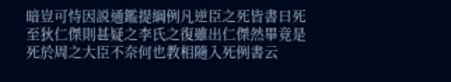暗豈可恃因説通鑑提綱例凡逆臣之死皆書曰死
至狄仁傑則甚疑之李氏之復雖出仁傑然畢竟是
死於周之大臣不奈何也教相隨入死例書云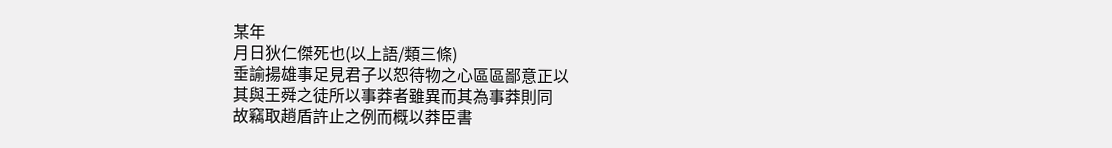某年
月日狄仁傑死也(以上語/類三條)
垂諭揚雄事足見君子以恕待物之心區區鄙意正以
其與王舜之徒所以事莽者雖異而其為事莽則同
故竊取趙盾許止之例而概以莽臣書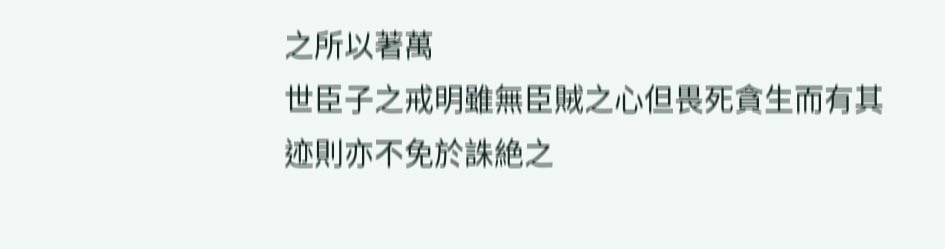之所以著萬
世臣子之戒明雖無臣賊之心但畏死貪生而有其
迹則亦不免於誅絶之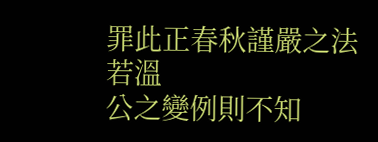罪此正春秋謹嚴之法若溫
公之變例則不知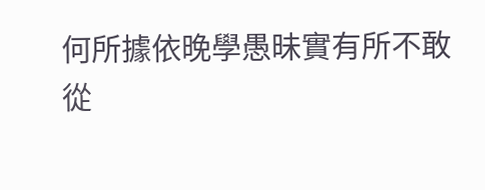何所據依晚學愚昧實有所不敢
從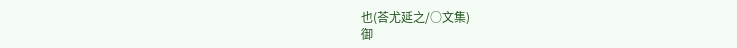也(荅尤延之/○文集)
御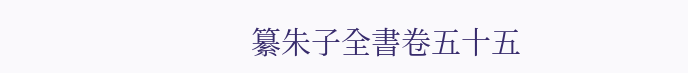纂朱子全書卷五十五